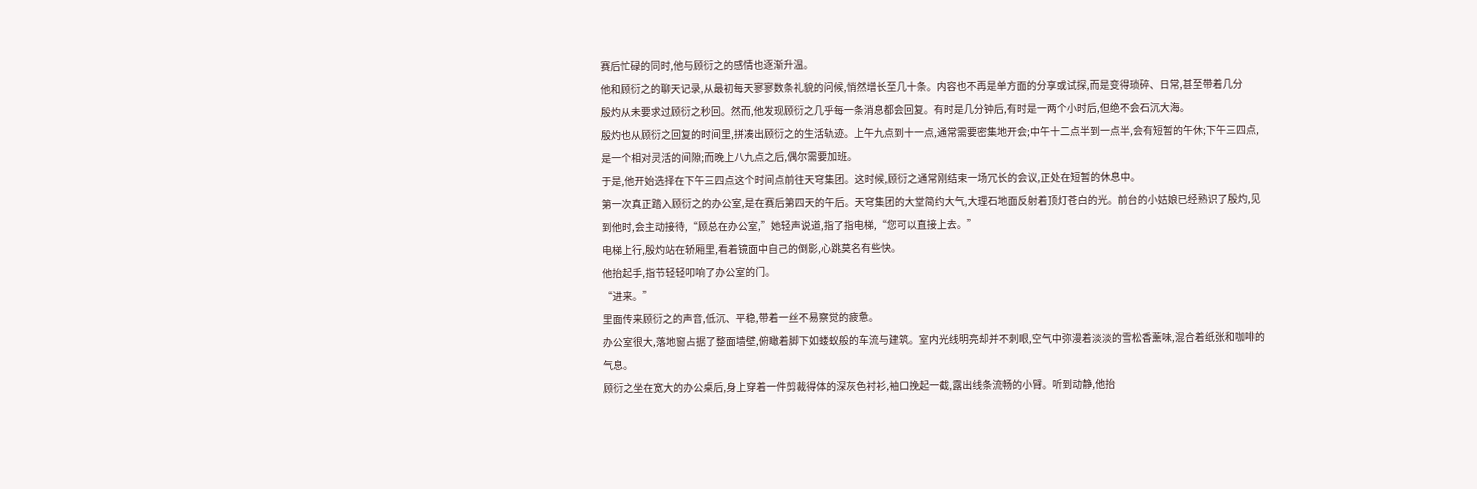赛后忙碌的同时,他与顾衍之的感情也逐渐升温。
他和顾衍之的聊天记录,从最初每天寥寥数条礼貌的问候,悄然增长至几十条。内容也不再是单方面的分享或试探,而是变得琐碎、日常,甚至带着几分
殷灼从未要求过顾衍之秒回。然而,他发现顾衍之几乎每一条消息都会回复。有时是几分钟后,有时是一两个小时后,但绝不会石沉大海。
殷灼也从顾衍之回复的时间里,拼凑出顾衍之的生活轨迹。上午九点到十一点,通常需要密集地开会;中午十二点半到一点半,会有短暂的午休;下午三四点,是一个相对灵活的间隙;而晚上八九点之后,偶尔需要加班。
于是,他开始选择在下午三四点这个时间点前往天穹集团。这时候,顾衍之通常刚结束一场冗长的会议,正处在短暂的休息中。
第一次真正踏入顾衍之的办公室,是在赛后第四天的午后。天穹集团的大堂简约大气,大理石地面反射着顶灯苍白的光。前台的小姑娘已经熟识了殷灼,见到他时,会主动接待,“顾总在办公室,”她轻声说道,指了指电梯,“您可以直接上去。”
电梯上行,殷灼站在轿厢里,看着镜面中自己的倒影,心跳莫名有些快。
他抬起手,指节轻轻叩响了办公室的门。
“进来。”
里面传来顾衍之的声音,低沉、平稳,带着一丝不易察觉的疲惫。
办公室很大,落地窗占据了整面墙壁,俯瞰着脚下如蝼蚁般的车流与建筑。室内光线明亮却并不刺眼,空气中弥漫着淡淡的雪松香薰味,混合着纸张和咖啡的气息。
顾衍之坐在宽大的办公桌后,身上穿着一件剪裁得体的深灰色衬衫,袖口挽起一截,露出线条流畅的小臂。听到动静,他抬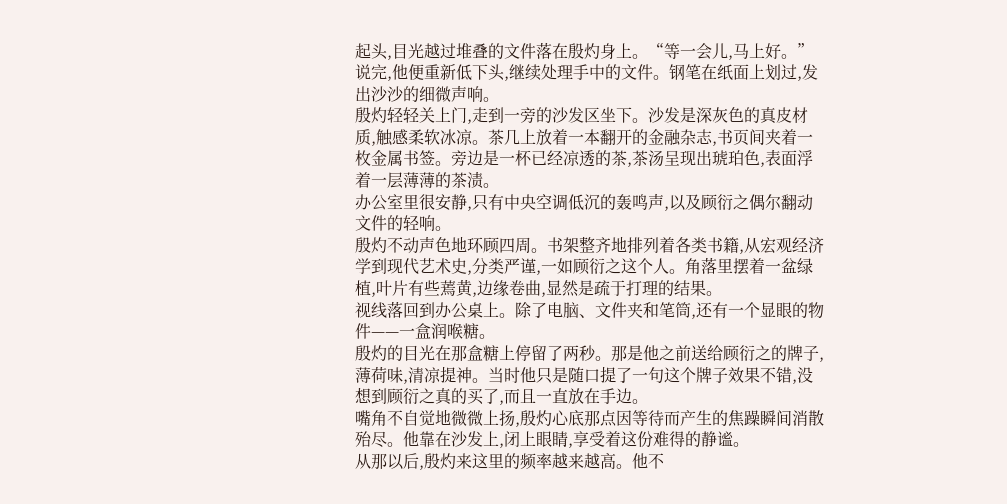起头,目光越过堆叠的文件落在殷灼身上。“等一会儿,马上好。”
说完,他便重新低下头,继续处理手中的文件。钢笔在纸面上划过,发出沙沙的细微声响。
殷灼轻轻关上门,走到一旁的沙发区坐下。沙发是深灰色的真皮材质,触感柔软冰凉。茶几上放着一本翻开的金融杂志,书页间夹着一枚金属书签。旁边是一杯已经凉透的茶,茶汤呈现出琥珀色,表面浮着一层薄薄的茶渍。
办公室里很安静,只有中央空调低沉的轰鸣声,以及顾衍之偶尔翻动文件的轻响。
殷灼不动声色地环顾四周。书架整齐地排列着各类书籍,从宏观经济学到现代艺术史,分类严谨,一如顾衍之这个人。角落里摆着一盆绿植,叶片有些蔫黄,边缘卷曲,显然是疏于打理的结果。
视线落回到办公桌上。除了电脑、文件夹和笔筒,还有一个显眼的物件——一盒润喉糖。
殷灼的目光在那盒糖上停留了两秒。那是他之前送给顾衍之的牌子,薄荷味,清凉提神。当时他只是随口提了一句这个牌子效果不错,没想到顾衍之真的买了,而且一直放在手边。
嘴角不自觉地微微上扬,殷灼心底那点因等待而产生的焦躁瞬间消散殆尽。他靠在沙发上,闭上眼睛,享受着这份难得的静谧。
从那以后,殷灼来这里的频率越来越高。他不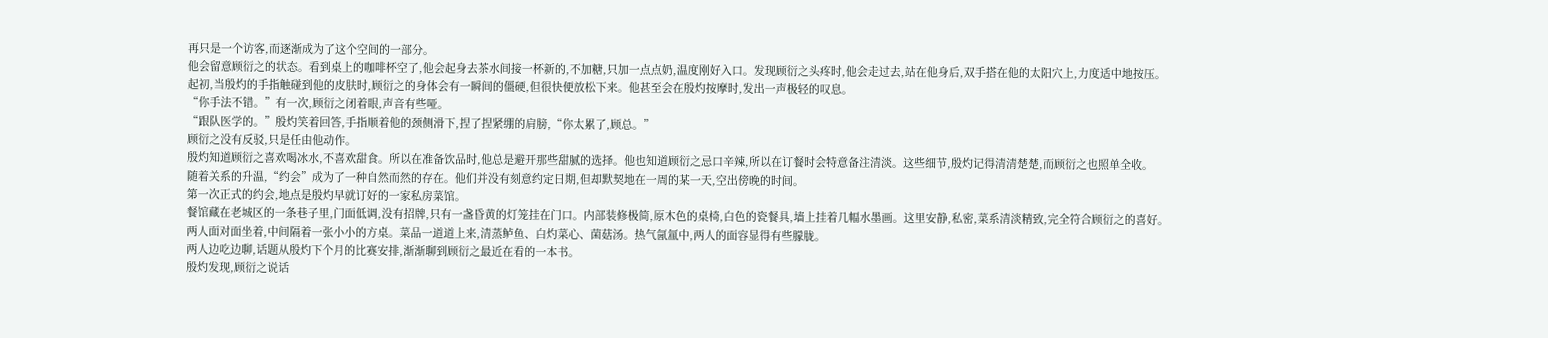再只是一个访客,而逐渐成为了这个空间的一部分。
他会留意顾衍之的状态。看到桌上的咖啡杯空了,他会起身去茶水间接一杯新的,不加糖,只加一点点奶,温度刚好入口。发现顾衍之头疼时,他会走过去,站在他身后,双手搭在他的太阳穴上,力度适中地按压。
起初,当殷灼的手指触碰到他的皮肤时,顾衍之的身体会有一瞬间的僵硬,但很快便放松下来。他甚至会在殷灼按摩时,发出一声极轻的叹息。
“你手法不错。”有一次,顾衍之闭着眼,声音有些哑。
“跟队医学的。”殷灼笑着回答,手指顺着他的颈侧滑下,捏了捏紧绷的肩膀,“你太累了,顾总。”
顾衍之没有反驳,只是任由他动作。
殷灼知道顾衍之喜欢喝冰水,不喜欢甜食。所以在准备饮品时,他总是避开那些甜腻的选择。他也知道顾衍之忌口辛辣,所以在订餐时会特意备注清淡。这些细节,殷灼记得清清楚楚,而顾衍之也照单全收。
随着关系的升温,“约会”成为了一种自然而然的存在。他们并没有刻意约定日期,但却默契地在一周的某一天,空出傍晚的时间。
第一次正式的约会,地点是殷灼早就订好的一家私房菜馆。
餐馆藏在老城区的一条巷子里,门面低调,没有招牌,只有一盏昏黄的灯笼挂在门口。内部装修极简,原木色的桌椅,白色的瓷餐具,墙上挂着几幅水墨画。这里安静,私密,菜系清淡精致,完全符合顾衍之的喜好。
两人面对面坐着,中间隔着一张小小的方桌。菜品一道道上来,清蒸鲈鱼、白灼菜心、菌菇汤。热气氤氲中,两人的面容显得有些朦胧。
两人边吃边聊,话题从殷灼下个月的比赛安排,渐渐聊到顾衍之最近在看的一本书。
殷灼发现,顾衍之说话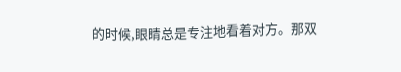的时候,眼睛总是专注地看着对方。那双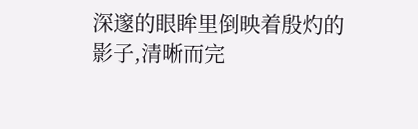深邃的眼眸里倒映着殷灼的影子,清晰而完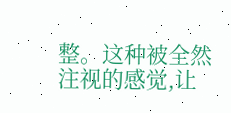整。这种被全然注视的感觉,让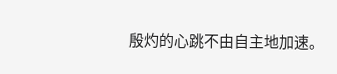殷灼的心跳不由自主地加速。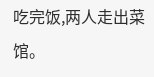吃完饭,两人走出菜馆。